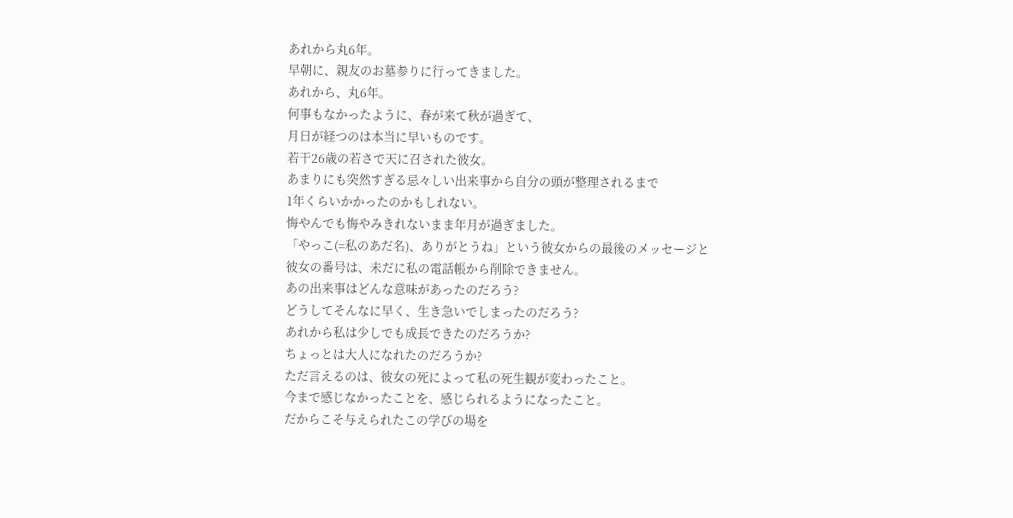あれから丸6年。
早朝に、親友のお墓参りに行ってきました。
あれから、丸6年。
何事もなかったように、春が来て秋が過ぎて、
月日が経つのは本当に早いものです。
若干26歳の若さで天に召された彼女。
あまりにも突然すぎる忌々しい出来事から自分の頭が整理されるまで
1年くらいかかったのかもしれない。
悔やんでも悔やみきれないまま年月が過ぎました。
「やっこ(=私のあだ名)、ありがとうね」という彼女からの最後のメッセージと
彼女の番号は、未だに私の電話帳から削除できません。
あの出来事はどんな意味があったのだろう?
どうしてそんなに早く、生き急いでしまったのだろう?
あれから私は少しでも成長できたのだろうか?
ちょっとは大人になれたのだろうか?
ただ言えるのは、彼女の死によって私の死生観が変わったこと。
今まで感じなかったことを、感じられるようになったこと。
だからこそ与えられたこの学びの場を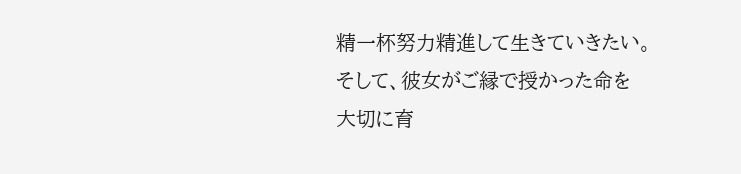精一杯努力精進して生きていきたい。
そして、彼女がご縁で授かった命を
大切に育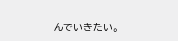んでいきたい。